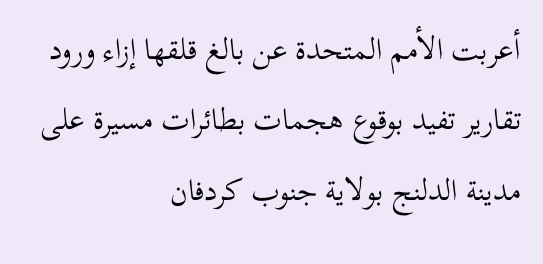أعربت الأمم المتحدة عن بالغ قلقها إزاء ورود تقارير تفيد بوقوع هجمات بطائرات مسيرة على مدينة الدلنج بولاية جنوب كردفان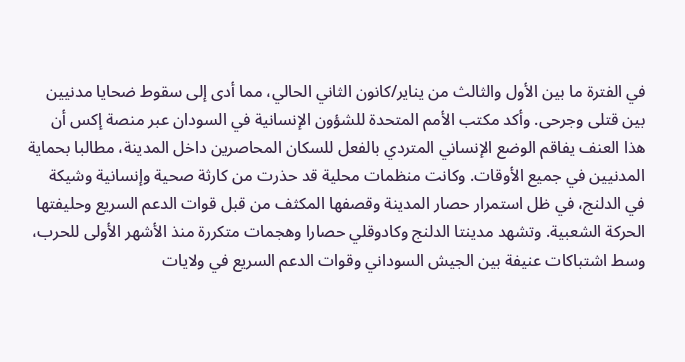في الفترة ما بين الأول والثالث من يناير/كانون الثاني الحالي، مما أدى إلى سقوط ضحايا مدنيين بين قتلى وجرحى. وأكد مكتب الأمم المتحدة للشؤون الإنسانية في السودان عبر منصة إكس أن هذا العنف يفاقم الوضع الإنساني المتردي بالفعل للسكان المحاصرين داخل المدينة، مطالبا بحماية المدنيين في جميع الأوقات. وكانت منظمات محلية قد حذرت من كارثة صحية وإنسانية وشيكة في الدلنج، في ظل استمرار حصار المدينة وقصفها المكثف من قبل قوات الدعم السريع وحليفتها الحركة الشعبية. وتشهد مدينتا الدلنج وكادوقلي حصارا وهجمات متكررة منذ الأشهر الأولى للحرب، وسط اشتباكات عنيفة بين الجيش السوداني وقوات الدعم السريع في ولايات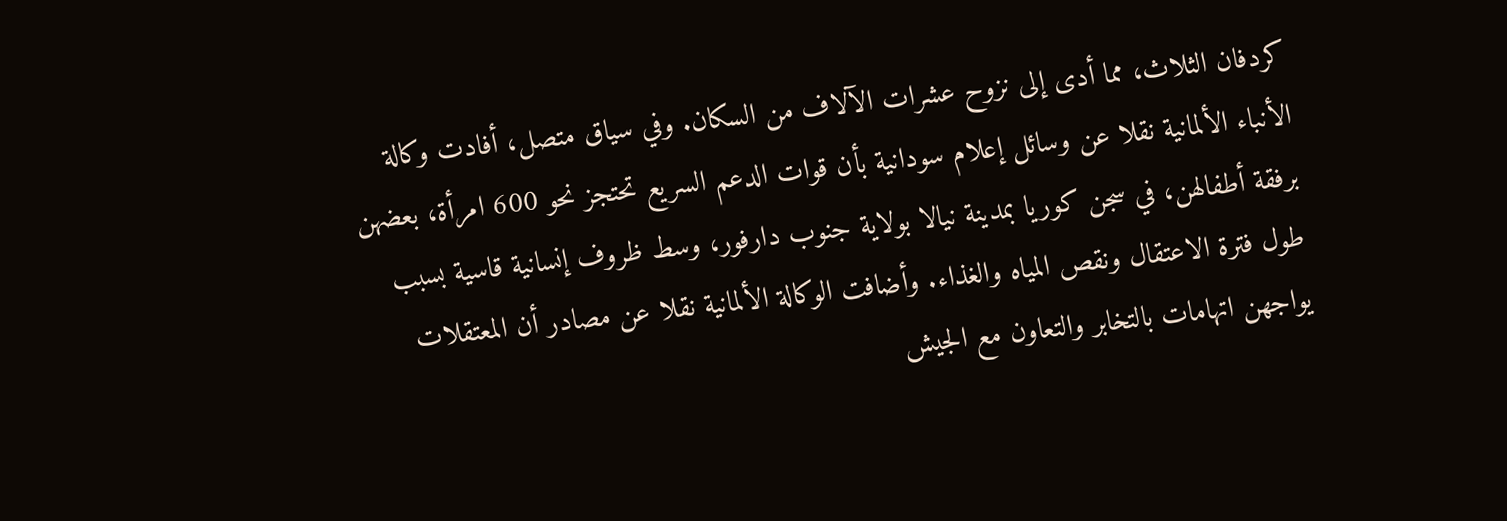كردفان الثلاث، مما أدى إلى نزوح عشرات الآلاف من السكان. وفي سياق متصل، أفادت وكالة الأنباء الألمانية نقلا عن وسائل إعلام سودانية بأن قوات الدعم السريع تحتجز نحو 600 امرأة، بعضهن برفقة أطفالهن، في سجن كوريا بمدينة نيالا بولاية جنوب دارفور، وسط ظروف إنسانية قاسية بسبب طول فترة الاعتقال ونقص المياه والغذاء. وأضافت الوكالة الألمانية نقلا عن مصادر أن المعتقلات يواجهن اتهامات بالتخابر والتعاون مع الجيش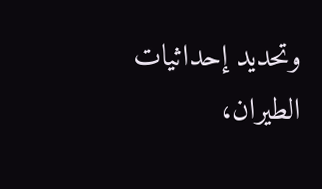وتحديد إحداثيات الطيران،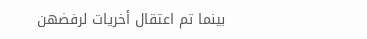بينما تم اعتقال أخريات لرفضهن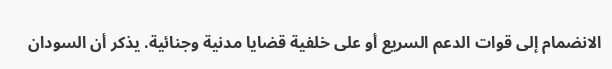الانضمام إلى قوات الدعم السريع أو على خلفية قضايا مدنية وجنائية. يذكر أن السودان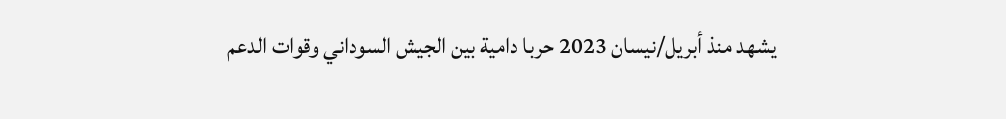يشهد منذ أبريل/نيسان 2023 حربا دامية بين الجيش السوداني وقوات الدعم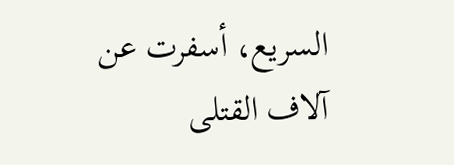السريع، أسفرت عن آلاف القتلى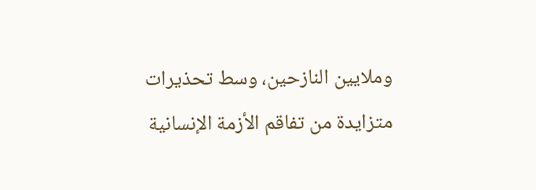وملايين النازحين، وسط تحذيرات متزايدة من تفاقم الأزمة الإنسانية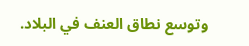وتوسع نطاق العنف في البلاد.